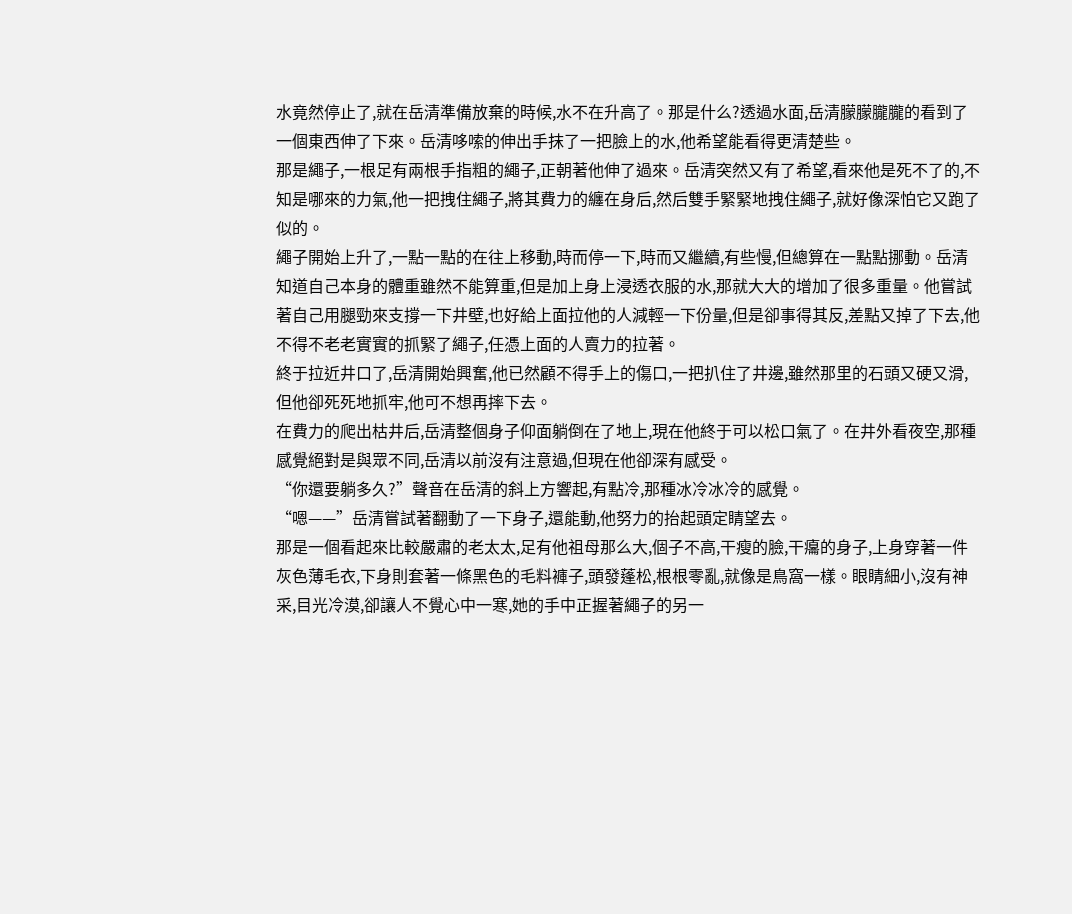水竟然停止了,就在岳清準備放棄的時候,水不在升高了。那是什么?透過水面,岳清朦朦朧朧的看到了一個東西伸了下來。岳清哆嗦的伸出手抹了一把臉上的水,他希望能看得更清楚些。
那是繩子,一根足有兩根手指粗的繩子,正朝著他伸了過來。岳清突然又有了希望,看來他是死不了的,不知是哪來的力氣,他一把拽住繩子,將其費力的纏在身后,然后雙手緊緊地拽住繩子,就好像深怕它又跑了似的。
繩子開始上升了,一點一點的在往上移動,時而停一下,時而又繼續,有些慢,但總算在一點點挪動。岳清知道自己本身的體重雖然不能算重,但是加上身上浸透衣服的水,那就大大的增加了很多重量。他嘗試著自己用腿勁來支撐一下井壁,也好給上面拉他的人減輕一下份量,但是卻事得其反,差點又掉了下去,他不得不老老實實的抓緊了繩子,任憑上面的人賣力的拉著。
終于拉近井口了,岳清開始興奮,他已然顧不得手上的傷口,一把扒住了井邊,雖然那里的石頭又硬又滑,但他卻死死地抓牢,他可不想再摔下去。
在費力的爬出枯井后,岳清整個身子仰面躺倒在了地上,現在他終于可以松口氣了。在井外看夜空,那種感覺絕對是與眾不同,岳清以前沒有注意過,但現在他卻深有感受。
“你還要躺多久?”聲音在岳清的斜上方響起,有點冷,那種冰冷冰冷的感覺。
“嗯——”岳清嘗試著翻動了一下身子,還能動,他努力的抬起頭定睛望去。
那是一個看起來比較嚴肅的老太太,足有他祖母那么大,個子不高,干瘦的臉,干癟的身子,上身穿著一件灰色薄毛衣,下身則套著一條黑色的毛料褲子,頭發蓬松,根根零亂,就像是鳥窩一樣。眼睛細小,沒有神采,目光冷漠,卻讓人不覺心中一寒,她的手中正握著繩子的另一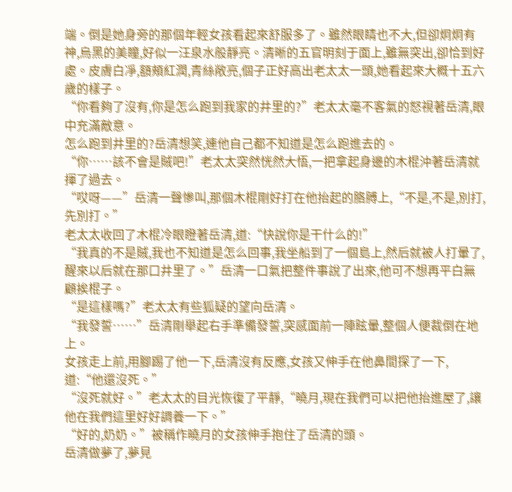端。倒是她身旁的那個年輕女孩看起來舒服多了。雖然眼睛也不大,但卻炯炯有神,烏黑的美瞳,好似一汪泉水般靜亮。清晰的五官明刻于面上,雖無突出,卻恰到好處。皮膚白凈,額頰紅潤,青絲敞亮,個子正好高出老太太一頭,她看起來大概十五六歲的樣子。
“你看夠了沒有,你是怎么跑到我家的井里的?”老太太毫不客氣的怒視著岳清,眼中充滿敵意。
怎么跑到井里的?岳清想笑,連他自己都不知道是怎么跑進去的。
“你……該不會是賊吧!”老太太突然恍然大悟,一把拿起身邊的木棍沖著岳清就揮了過去。
“哎呀——”岳清一聲慘叫,那個木棍剛好打在他抬起的胳膊上,“不是,不是,別打,先別打。”
老太太收回了木棍冷眼瞪著岳清,道:“快說你是干什么的!”
“我真的不是賊,我也不知道是怎么回事,我坐船到了一個島上,然后就被人打暈了,醒來以后就在那口井里了。”岳清一口氣把整件事說了出來,他可不想再平白無顧挨棍子。
“是這樣嗎?”老太太有些狐疑的望向岳清。
“我發誓……”岳清剛舉起右手準備發誓,突感面前一陣眩暈,整個人便裁倒在地上。
女孩走上前,用腳踢了他一下,岳清沒有反應,女孩又伸手在他鼻間探了一下,道:“他還沒死。”
“沒死就好。”老太太的目光恢復了平靜,“曉月,現在我們可以把他抬進屋了,讓他在我們這里好好調養一下。”
“好的,奶奶。”被稱作曉月的女孩伸手抱住了岳清的頭。
岳清做夢了,夢見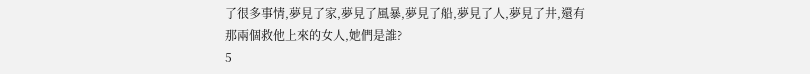了很多事情,夢見了家,夢見了風暴,夢見了船,夢見了人,夢見了井,還有那兩個救他上來的女人,她們是誰?
5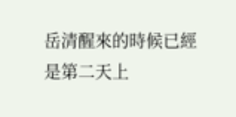岳清醒來的時候已經是第二天上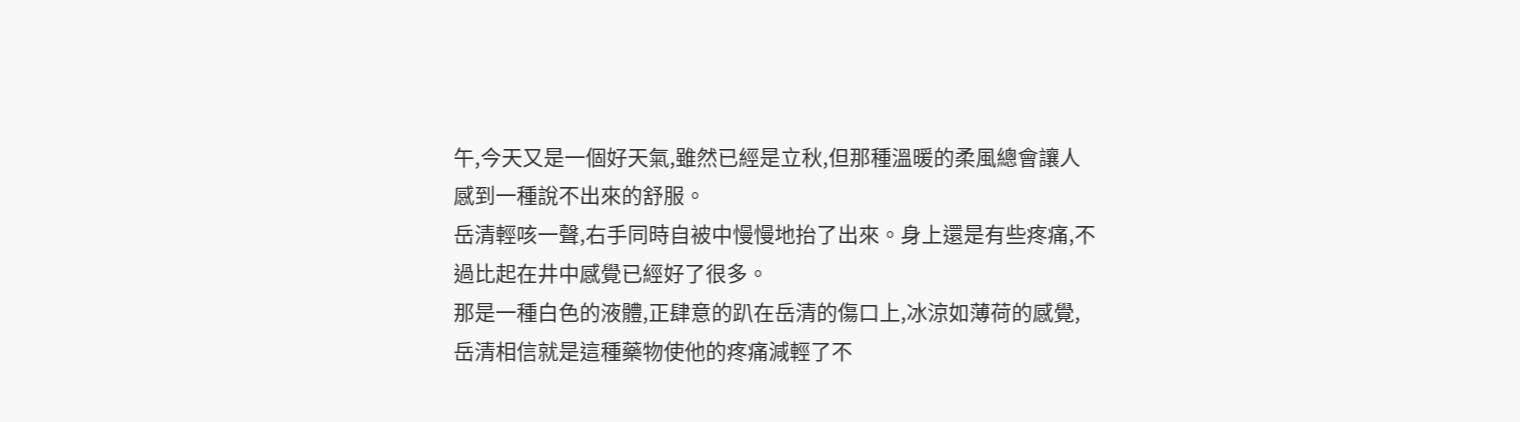午,今天又是一個好天氣,雖然已經是立秋,但那種溫暖的柔風總會讓人感到一種說不出來的舒服。
岳清輕咳一聲,右手同時自被中慢慢地抬了出來。身上還是有些疼痛,不過比起在井中感覺已經好了很多。
那是一種白色的液體,正肆意的趴在岳清的傷口上,冰涼如薄荷的感覺,岳清相信就是這種藥物使他的疼痛減輕了不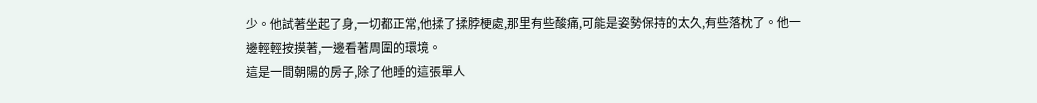少。他試著坐起了身,一切都正常,他揉了揉脖梗處,那里有些酸痛,可能是姿勢保持的太久,有些落枕了。他一邊輕輕按摸著,一邊看著周圍的環境。
這是一間朝陽的房子,除了他睡的這張單人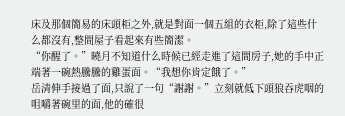床及那個簡易的床頭柜之外,就是對面一個五組的衣柜,除了這些什么都沒有,整間屋子看起來有些簡潔。
“你醒了。”曉月不知道什么時候已經走進了這間房子,她的手中正端著一碗熱騰騰的雞蛋面。“我想你肯定餓了。”
岳清伸手接過了面,只說了一句“謝謝。”立刻就低下頭狼吞虎咽的咀嚼著碗里的面,他的確很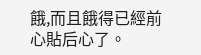餓,而且餓得已經前心貼后心了。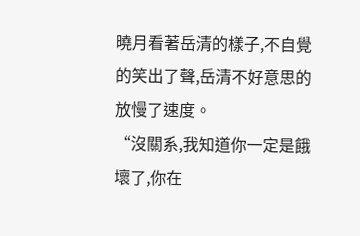曉月看著岳清的樣子,不自覺的笑出了聲,岳清不好意思的放慢了速度。
“沒關系,我知道你一定是餓壞了,你在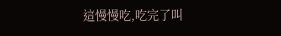這慢慢吃,吃完了叫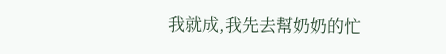我就成,我先去幫奶奶的忙